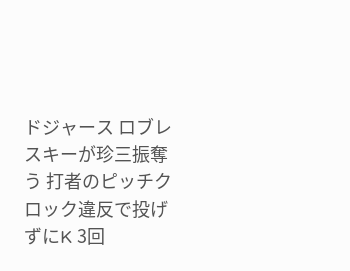ドジャース ロブレスキーが珍三振奪う 打者のピッチクロック違反で投げずにK 3回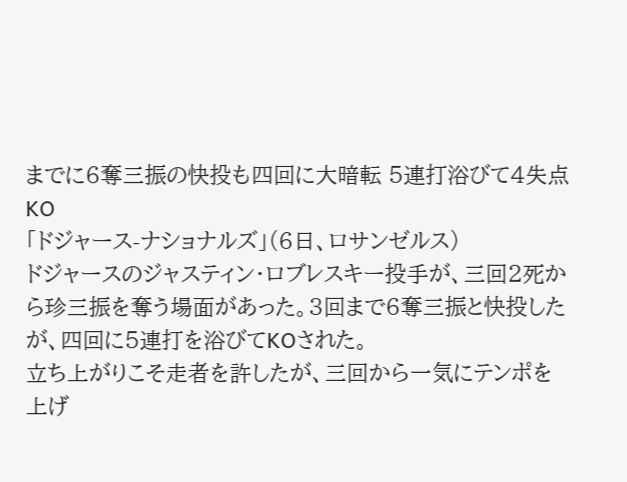までに6奪三振の快投も四回に大暗転 5連打浴びて4失点KO
「ドジャース-ナショナルズ」(6日、ロサンゼルス)
ドジャースのジャスティン・ロブレスキー投手が、三回2死から珍三振を奪う場面があった。3回まで6奪三振と快投したが、四回に5連打を浴びてKOされた。
立ち上がりこそ走者を許したが、三回から一気にテンポを上げ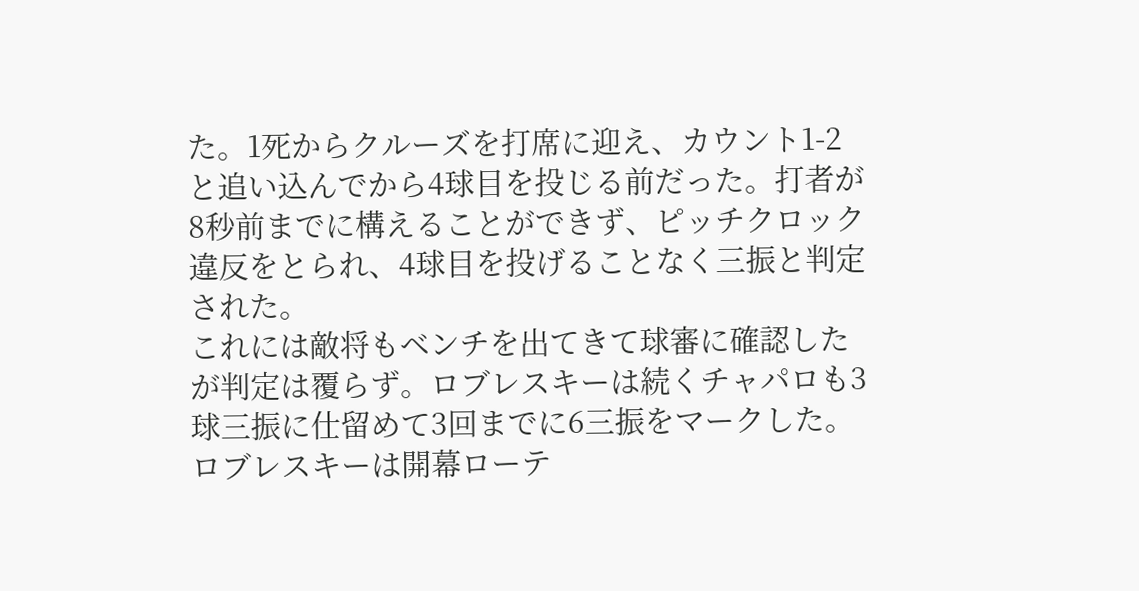た。1死からクルーズを打席に迎え、カウント1-2と追い込んでから4球目を投じる前だった。打者が8秒前までに構えることができず、ピッチクロック違反をとられ、4球目を投げることなく三振と判定された。
これには敵将もベンチを出てきて球審に確認したが判定は覆らず。ロブレスキーは続くチャパロも3球三振に仕留めて3回までに6三振をマークした。
ロブレスキーは開幕ローテ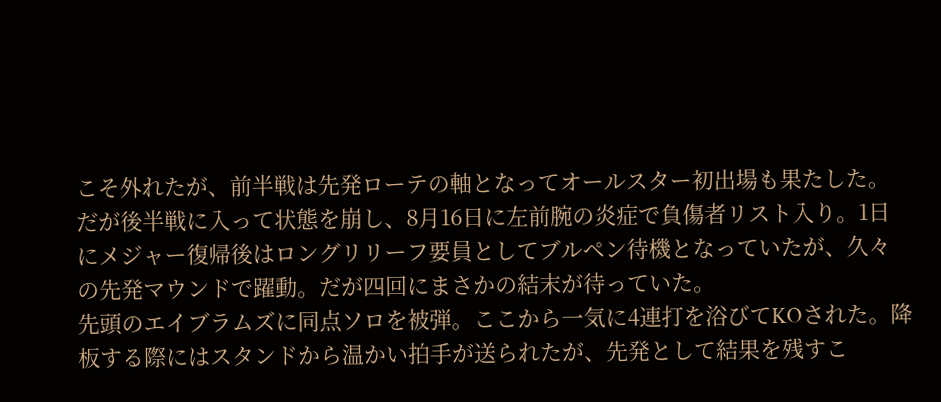こそ外れたが、前半戦は先発ローテの軸となってオールスター初出場も果たした。だが後半戦に入って状態を崩し、8月16日に左前腕の炎症で負傷者リスト入り。1日にメジャー復帰後はロングリリーフ要員としてブルペン待機となっていたが、久々の先発マウンドで躍動。だが四回にまさかの結末が待っていた。
先頭のエイブラムズに同点ソロを被弾。ここから一気に4連打を浴びてKOされた。降板する際にはスタンドから温かい拍手が送られたが、先発として結果を残すこ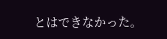とはできなかった。